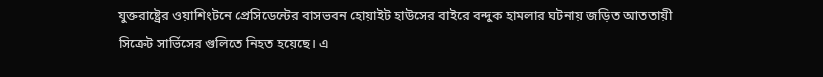যুক্তরাষ্ট্রের ওয়াশিংটনে প্রেসিডেন্টের বাসভবন হোয়াইট হাউসের বাইরে বন্দুক হামলার ঘটনায় জড়িত আততায়ী সিক্রেট সার্ভিসের গুলিতে নিহত হয়েছে। এ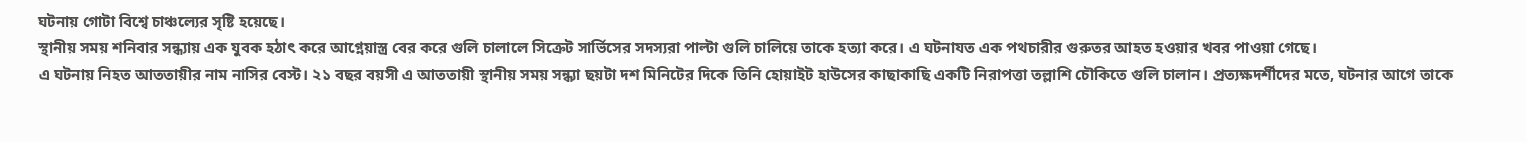ঘটনায় গোটা বিশ্বে চাঞ্চল্যের সৃষ্টি হয়েছে।
স্থানীয় সময় শনিবার সন্ধ্যায় এক যুবক হঠাৎ করে আগ্নেয়াস্ত্র বের করে গুলি চালালে সিক্রেট সার্ভিসের সদস্যরা পাল্টা গুলি চালিয়ে তাকে হত্যা করে। এ ঘটনাযত এক পথচারীর গুরুতর আহত হওয়ার খবর পাওয়া গেছে।
এ ঘটনায় নিহত আততায়ীর নাম নাসির বেস্ট। ২১ বছর বয়সী এ আততায়ী স্থানীয় সময় সন্ধ্যা ছয়টা দশ মিনিটের দিকে তিনি হোয়াইট হাউসের কাছাকাছি একটি নিরাপত্তা তল্লাশি চৌকিতে গুলি চালান। প্রত্যক্ষদর্শীদের মতে, ঘটনার আগে তাকে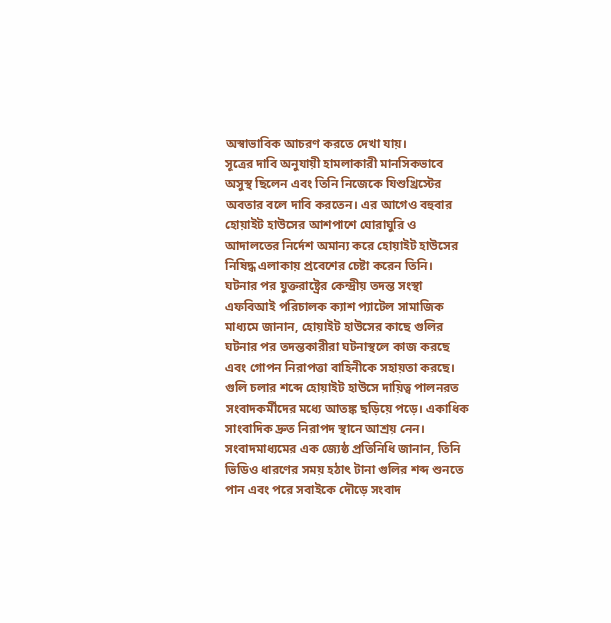অস্বাভাবিক আচরণ করতে দেখা যায়।
সূত্রের দাবি অনুযায়ী হামলাকারী মানসিকভাবে অসুস্থ ছিলেন এবং তিনি নিজেকে যিশুখ্রিস্টের অবতার বলে দাবি করতেন। এর আগেও বহুবার হোয়াইট হাউসের আশপাশে ঘোরাঘুরি ও আদালতের নির্দেশ অমান্য করে হোয়াইট হাউসের নিষিদ্ধ এলাকায় প্রবেশের চেষ্টা করেন তিনি।
ঘটনার পর যুক্তরাষ্ট্রের কেন্দ্রীয় তদন্ত সংস্থা এফবিআই পরিচালক ক্যাশ প্যাটেল সামাজিক মাধ্যমে জানান, হোয়াইট হাউসের কাছে গুলির ঘটনার পর তদন্তকারীরা ঘটনাস্থলে কাজ করছে এবং গোপন নিরাপত্তা বাহিনীকে সহায়তা করছে।
গুলি চলার শব্দে হোয়াইট হাউসে দায়িত্ব পালনরত সংবাদকর্মীদের মধ্যে আতঙ্ক ছড়িয়ে পড়ে। একাধিক সাংবাদিক দ্রুত নিরাপদ স্থানে আশ্রয় নেন। সংবাদমাধ্যমের এক জ্যেষ্ঠ প্রতিনিধি জানান, তিনি ভিডিও ধারণের সময় হঠাৎ টানা গুলির শব্দ শুনতে পান এবং পরে সবাইকে দৌড়ে সংবাদ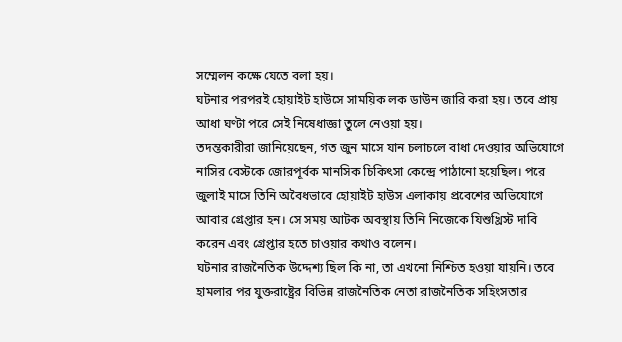সম্মেলন কক্ষে যেতে বলা হয়।
ঘটনার পরপরই হোয়াইট হাউসে সাময়িক লক ডাউন জারি করা হয়। তবে প্রায় আধা ঘণ্টা পরে সেই নিষেধাজ্ঞা তুলে নেওয়া হয়।
তদন্তকারীরা জানিয়েছেন, গত জুন মাসে যান চলাচলে বাধা দেওয়ার অভিযোগে নাসির বেস্টকে জোরপূর্বক মানসিক চিকিৎসা কেন্দ্রে পাঠানো হয়েছিল। পরে জুলাই মাসে তিনি অবৈধভাবে হোয়াইট হাউস এলাকায় প্রবেশের অভিযোগে আবার গ্রেপ্তার হন। সে সময় আটক অবস্থায় তিনি নিজেকে যিশুখ্রিস্ট দাবি করেন এবং গ্রেপ্তার হতে চাওয়ার কথাও বলেন।
ঘটনার রাজনৈতিক উদ্দেশ্য ছিল কি না, তা এখনো নিশ্চিত হওয়া যায়নি। তবে হামলার পর যুক্তরাষ্ট্রের বিভিন্ন রাজনৈতিক নেতা রাজনৈতিক সহিংসতার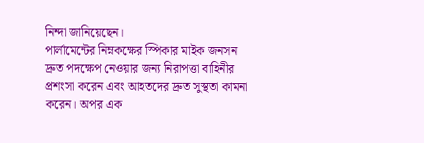নিন্দা জানিয়েছেন।
পার্লামেন্টের নিম্নকক্ষের স্পিকার মাইক জনসন দ্রুত পদক্ষেপ নেওয়ার জন্য নিরাপত্তা বাহিনীর প্রশংসা করেন এবং আহতদের দ্রুত সুস্থতা কামনা করেন। অপর এক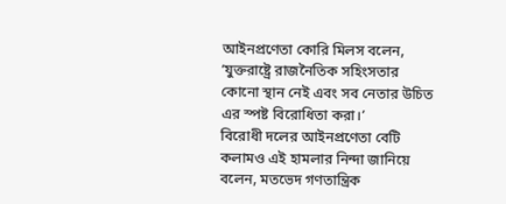আইনপ্রণেতা কোরি মিলস বলেন, ‘যুক্তরাষ্ট্রে রাজনৈতিক সহিংসতার কোনো স্থান নেই এবং সব নেতার উচিত এর স্পষ্ট বিরোধিতা করা।’
বিরোধী দলের আইনপ্রণেতা বেটি কলামও এই হামলার নিন্দা জানিয়ে বলেন, মতভেদ গণতান্ত্রিক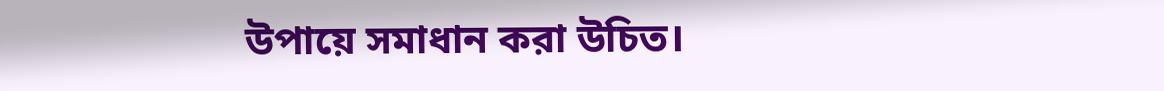উপায়ে সমাধান করা উচিত।